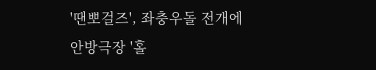'땐뽀걸즈', 좌충우돌 전개에 안방극장 '홀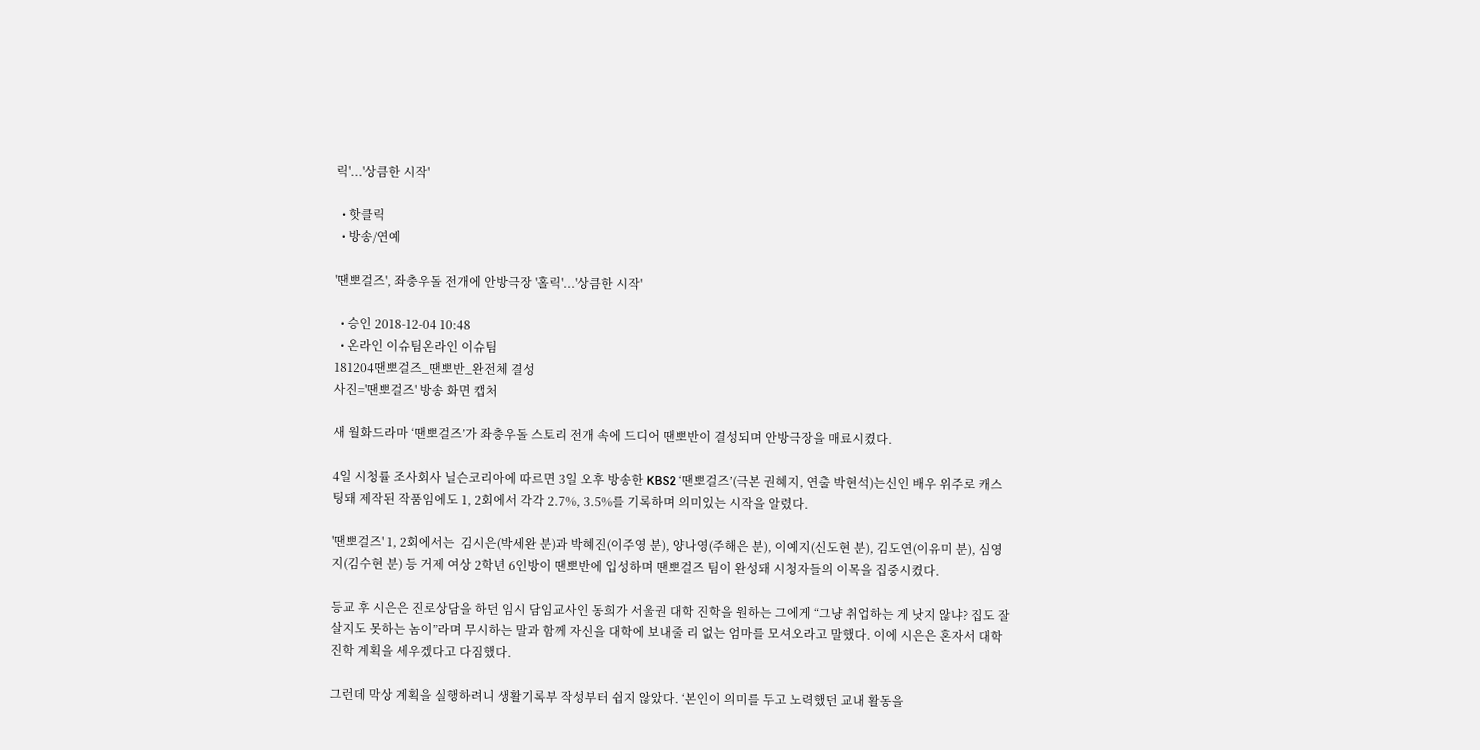릭'...'상큼한 시작'

  • 핫클릭
  • 방송/연예

'땐뽀걸즈', 좌충우돌 전개에 안방극장 '홀릭'...'상큼한 시작'

  • 승인 2018-12-04 10:48
  • 온라인 이슈팀온라인 이슈팀
181204땐뽀걸즈_땐뽀반_완전체 결성
사진='땐뽀걸즈' 방송 화면 캡처

새 월화드라마 ‘땐뽀걸즈’가 좌충우돌 스토리 전개 속에 드디어 땐뽀반이 결성되며 안방극장을 매료시켰다.

4일 시청률 조사회사 닐슨코리아에 따르면 3일 오후 방송한 KBS2 ‘땐뽀걸즈’(극본 권혜지, 연출 박현석)는신인 배우 위주로 캐스팅돼 제작된 작품임에도 1, 2회에서 각각 2.7%, 3.5%를 기록하며 의미있는 시작을 알렸다.

'땐뽀걸즈' 1, 2회에서는  김시은(박세완 분)과 박혜진(이주영 분), 양나영(주해은 분), 이예지(신도현 분), 김도연(이유미 분), 심영지(김수현 분) 등 거제 여상 2학년 6인방이 땐뽀반에 입성하며 땐뽀걸즈 팀이 완성돼 시청자들의 이목을 집중시켰다.

등교 후 시은은 진로상담을 하던 임시 담임교사인 동희가 서울권 대학 진학을 원하는 그에게 “그냥 취업하는 게 낫지 않냐? 집도 잘 살지도 못하는 놈이”라며 무시하는 말과 함께 자신을 대학에 보내줄 리 없는 엄마를 모셔오라고 말했다. 이에 시은은 혼자서 대학 진학 계획을 세우겠다고 다짐했다.

그런데 막상 계획을 실행하려니 생활기록부 작성부터 쉽지 않았다. ‘본인이 의미를 두고 노력했던 교내 활동을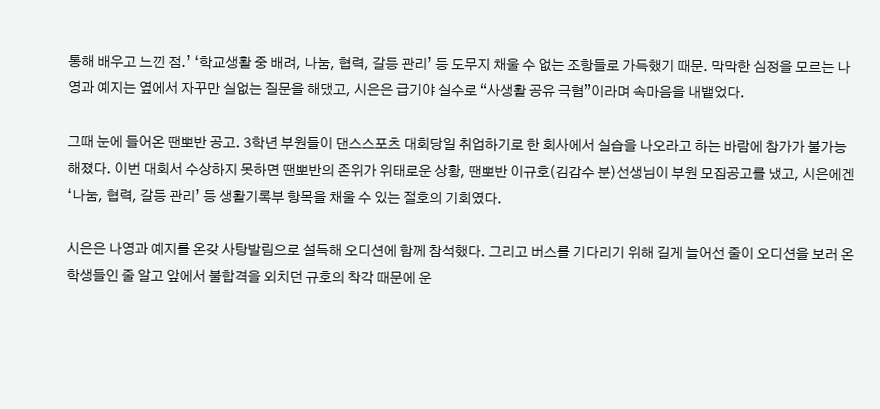통해 배우고 느낀 점.’ ‘학교생활 중 배려, 나눔, 협력, 갈등 관리’ 등 도무지 채울 수 없는 조항들로 가득했기 때문. 막막한 심정을 모르는 나영과 예지는 옆에서 자꾸만 실없는 질문을 해댔고, 시은은 급기야 실수로 “사생활 공유 극혐”이라며 속마음을 내뱉었다.

그때 눈에 들어온 땐뽀반 공고. 3학년 부원들이 댄스스포츠 대회당일 취업하기로 한 회사에서 실습을 나오라고 하는 바람에 참가가 불가능해졌다. 이번 대회서 수상하지 못하면 땐뽀반의 존위가 위태로운 상황, 땐뽀반 이규호(김갑수 분)선생님이 부원 모집공고를 냈고, 시은에겐 ‘나눔, 협력, 갈등 관리’ 등 생활기록부 항목을 채울 수 있는 절호의 기회였다.

시은은 나영과 예지를 온갖 사탕발림으로 설득해 오디션에 함께 참석했다. 그리고 버스를 기다리기 위해 길게 늘어선 줄이 오디션을 보러 온 학생들인 줄 알고 앞에서 불합격을 외치던 규호의 착각 때문에 운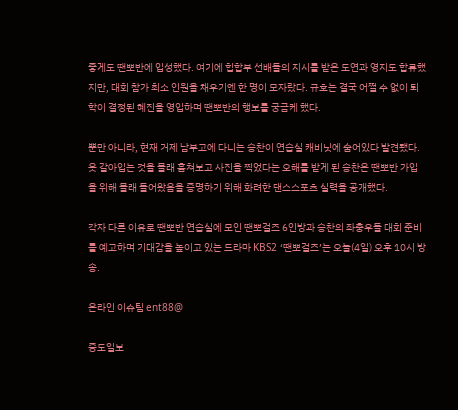좋게도 땐뽀반에 입성했다. 여기에 힙합부 선배들의 지시를 받은 도연과 영지도 합류했지만, 대회 참가 최소 인원을 채우기엔 한 명이 모자랐다. 규호는 결국 어쩔 수 없이 퇴학이 결정된 혜진을 영입하며 땐뽀반의 행보를 궁금케 했다.

뿐만 아니라, 현재 거제 남부고에 다니는 승찬이 연습실 캐비닛에 숨어있다 발견됐다. 옷 갈아입는 것을 몰래 훔쳐보고 사진을 찍었다는 오해를 받게 된 승찬은 땐뽀반 가입을 위해 몰래 들어왔음을 증명하기 위해 화려한 댄스스포츠 실력을 공개했다.

각자 다른 이유로 땐뽀반 연습실에 모인 땐뽀걸즈 6인방과 승찬의 좌충우돌 대회 준비를 예고하며 기대감을 높이고 있는 드라마 KBS2 ‘땐뽀걸즈’는 오늘(4일) 오후 10시 방송.

온라인 이슈팀 ent88@

중도일보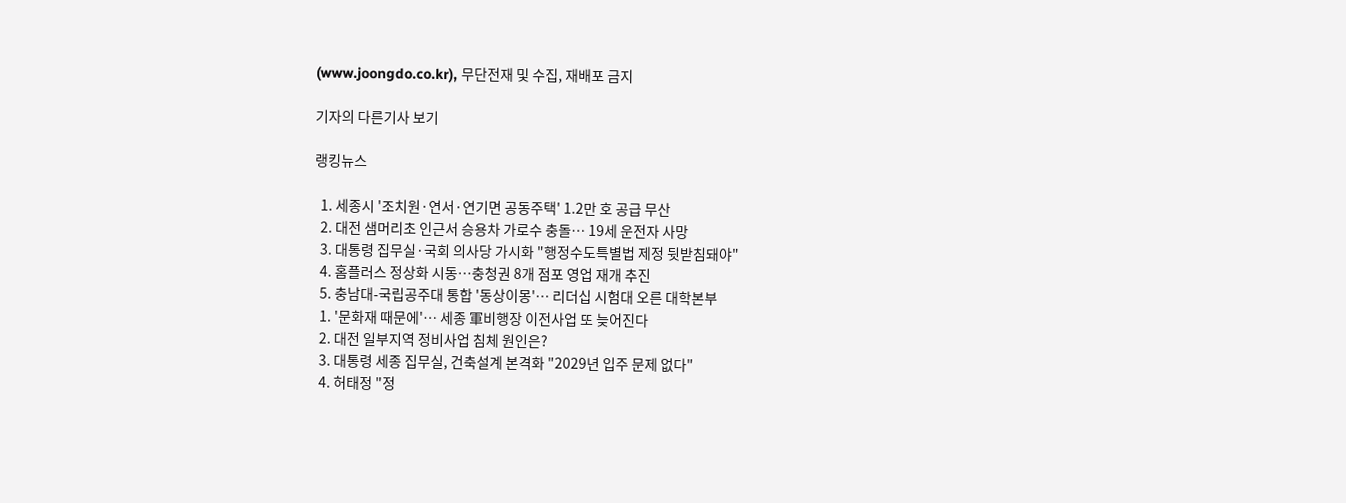(www.joongdo.co.kr), 무단전재 및 수집, 재배포 금지

기자의 다른기사 보기

랭킹뉴스

  1. 세종시 '조치원·연서·연기면 공동주택' 1.2만 호 공급 무산
  2. 대전 샘머리초 인근서 승용차 가로수 충돌… 19세 운전자 사망
  3. 대통령 집무실·국회 의사당 가시화 "행정수도특별법 제정 뒷받침돼야"
  4. 홈플러스 정상화 시동…충청권 8개 점포 영업 재개 추진
  5. 충남대-국립공주대 통합 '동상이몽'… 리더십 시험대 오른 대학본부
  1. '문화재 때문에'… 세종 軍비행장 이전사업 또 늦어진다
  2. 대전 일부지역 정비사업 침체 원인은?
  3. 대통령 세종 집무실, 건축설계 본격화 "2029년 입주 문제 없다"
  4. 허태정 "정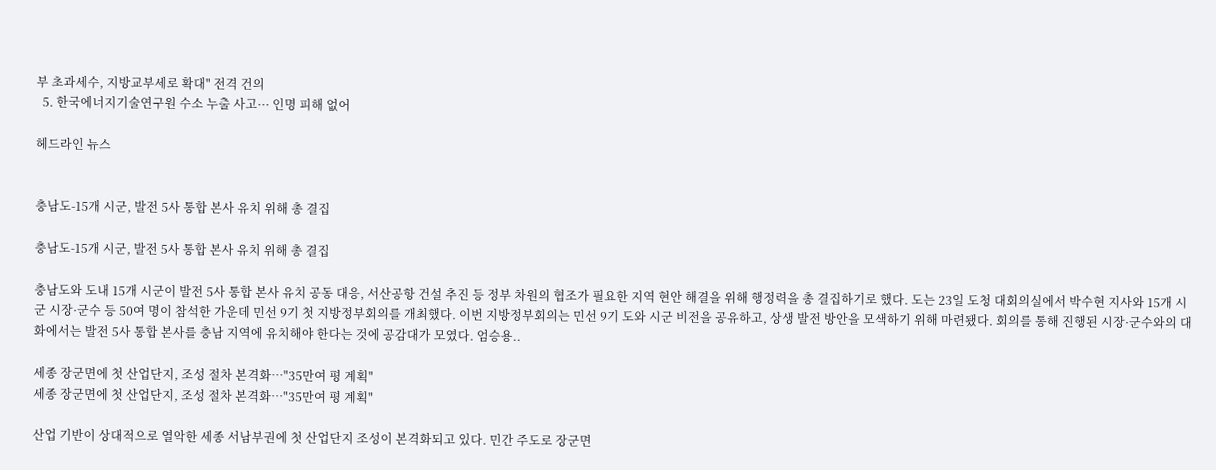부 초과세수, 지방교부세로 확대" 전격 건의
  5. 한국에너지기술연구원 수소 누출 사고··· 인명 피해 없어

헤드라인 뉴스


충남도-15개 시군, 발전 5사 통합 본사 유치 위해 총 결집

충남도-15개 시군, 발전 5사 통합 본사 유치 위해 총 결집

충남도와 도내 15개 시군이 발전 5사 통합 본사 유치 공동 대응, 서산공항 건설 추진 등 정부 차원의 협조가 필요한 지역 현안 해결을 위해 행정력을 총 결집하기로 했다. 도는 23일 도청 대회의실에서 박수현 지사와 15개 시군 시장·군수 등 50여 명이 참석한 가운데 민선 9기 첫 지방정부회의를 개최했다. 이번 지방정부회의는 민선 9기 도와 시군 비전을 공유하고, 상생 발전 방안을 모색하기 위해 마련됐다. 회의를 통해 진행된 시장·군수와의 대화에서는 발전 5사 통합 본사를 충남 지역에 유치해야 한다는 것에 공감대가 모였다. 엄승용..

세종 장군면에 첫 산업단지, 조성 절차 본격화…"35만여 평 계획"
세종 장군면에 첫 산업단지, 조성 절차 본격화…"35만여 평 계획"

산업 기반이 상대적으로 열악한 세종 서남부권에 첫 산업단지 조성이 본격화되고 있다. 민간 주도로 장군면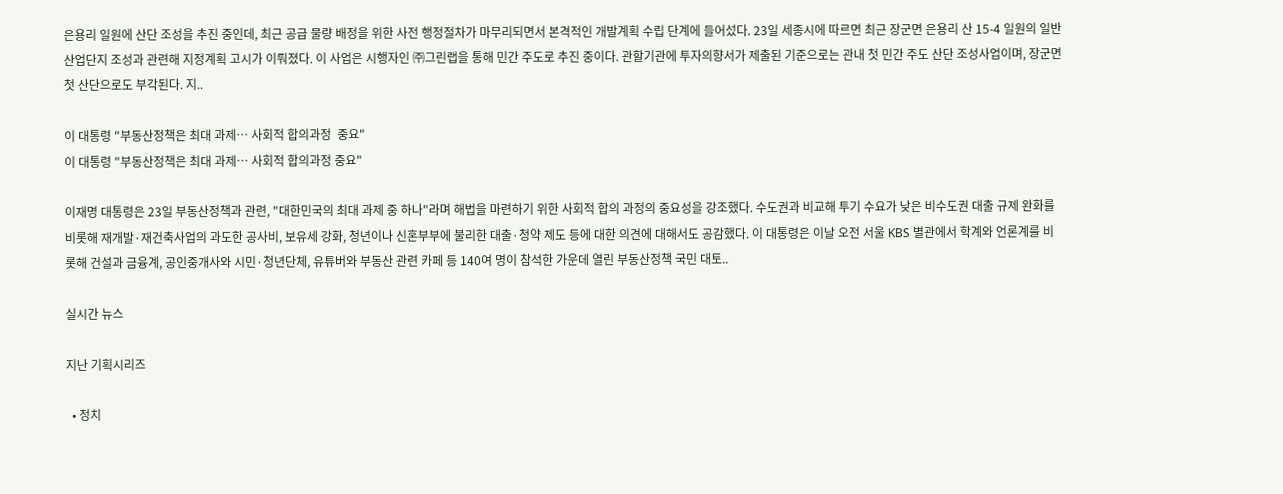은용리 일원에 산단 조성을 추진 중인데, 최근 공급 물량 배정을 위한 사전 행정절차가 마무리되면서 본격적인 개발계획 수립 단계에 들어섰다. 23일 세종시에 따르면 최근 장군면 은용리 산 15-4 일원의 일반산업단지 조성과 관련해 지정계획 고시가 이뤄졌다. 이 사업은 시행자인 ㈜그린랩을 통해 민간 주도로 추진 중이다. 관할기관에 투자의향서가 제출된 기준으로는 관내 첫 민간 주도 산단 조성사업이며, 장군면 첫 산단으로도 부각된다. 지..

이 대통령 "부동산정책은 최대 과제… 사회적 합의과정  중요"
이 대통령 "부동산정책은 최대 과제… 사회적 합의과정 중요"

이재명 대통령은 23일 부동산정책과 관련, "대한민국의 최대 과제 중 하나"라며 해법을 마련하기 위한 사회적 합의 과정의 중요성을 강조했다. 수도권과 비교해 투기 수요가 낮은 비수도권 대출 규제 완화를 비롯해 재개발·재건축사업의 과도한 공사비, 보유세 강화, 청년이나 신혼부부에 불리한 대출·청약 제도 등에 대한 의견에 대해서도 공감했다. 이 대통령은 이날 오전 서울 KBS 별관에서 학계와 언론계를 비롯해 건설과 금융계, 공인중개사와 시민·청년단체, 유튜버와 부동산 관련 카페 등 140여 명이 참석한 가운데 열린 부동산정책 국민 대토..

실시간 뉴스

지난 기획시리즈

  • 정치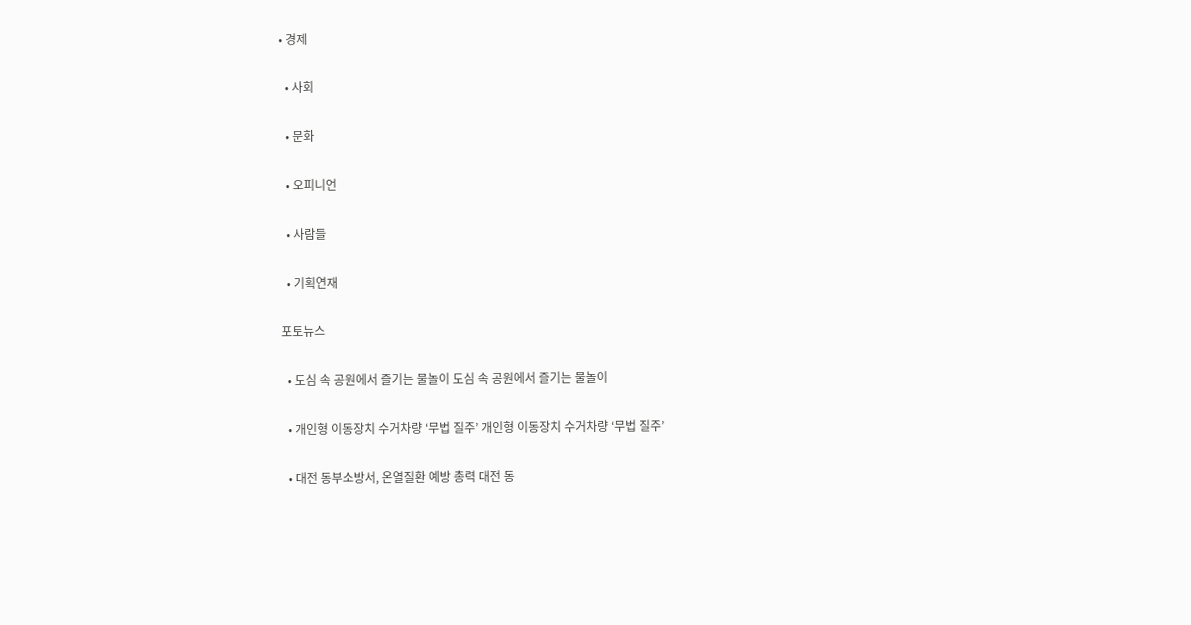• 경제

  • 사회

  • 문화

  • 오피니언

  • 사람들

  • 기획연재

포토뉴스

  • 도심 속 공원에서 즐기는 물놀이 도심 속 공원에서 즐기는 물놀이

  • 개인형 이동장치 수거차량 ‘무법 질주’ 개인형 이동장치 수거차량 ‘무법 질주’

  • 대전 동부소방서, 온열질환 예방 총력 대전 동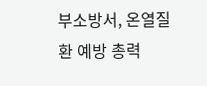부소방서, 온열질환 예방 총력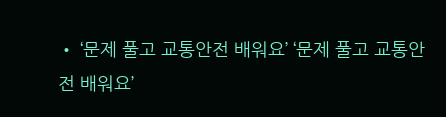• ‘문제 풀고 교통안전 배워요’ ‘문제 풀고 교통안전 배워요’